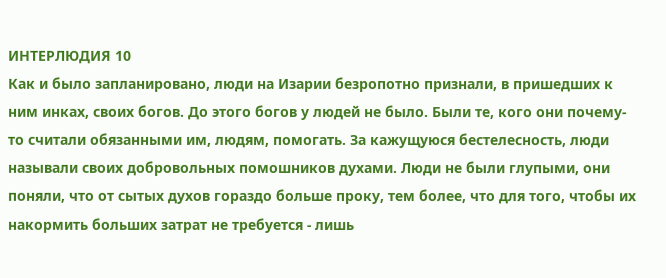ИНТЕРЛЮДИЯ 10
Как и было запланировано, люди на Изарии безропотно признали, в пришедших к ним инках, своих богов. До этого богов у людей не было. Были те, кого они почему-то считали обязанными им, людям, помогать. За кажущуюся бестелесность, люди называли своих добровольных помошников духами. Люди не были глупыми, они поняли, что от сытых духов гораздо больше проку, тем более, что для того, чтобы их накормить больших затрат не требуется - лишь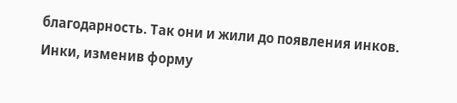благодарность. Так они и жили до появления инков.
Инки, изменив форму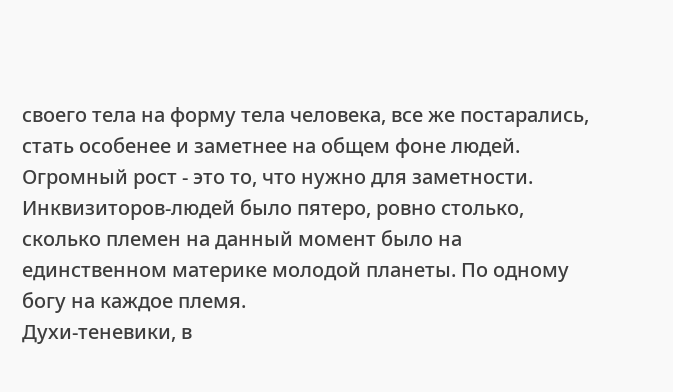своего тела на форму тела человека, все же постарались, стать особенее и заметнее на общем фоне людей. Огромный рост - это то, что нужно для заметности. Инквизиторов-людей было пятеро, ровно столько, сколько племен на данный момент было на единственном материке молодой планеты. По одному богу на каждое племя.
Духи-теневики, в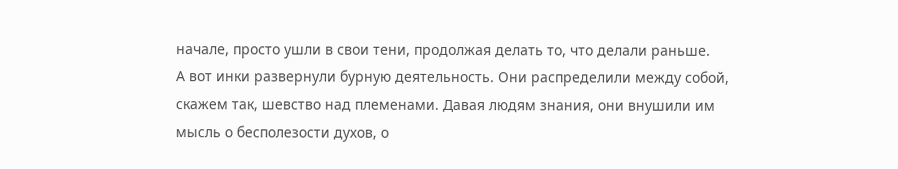начале, просто ушли в свои тени, продолжая делать то, что делали раньше.
А вот инки развернули бурную деятельность. Они распределили между собой, скажем так, шевство над племенами. Давая людям знания, они внушили им мысль о бесполезости духов, о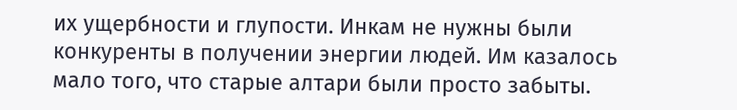их ущербности и глупости. Инкам не нужны были конкуренты в получении энергии людей. Им казалось мало того, что старые алтари были просто забыты.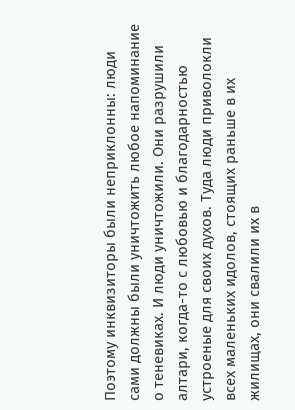Поэтому инквизиторы были неприклонны: люди сами должны были уничтожить любое напоминание о теневиках. И люди уничтожили. Они разрушили алтари, когда-то с любовью и благодарностью устроеные для своих духов. Туда люди приволокли всех маленьких идолов, стоящих раньше в их жилищах, они свалили их в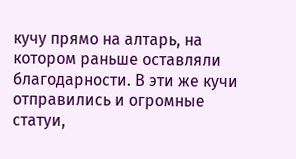кучу прямо на алтарь, на котором раньше оставляли благодарности. В эти же кучи отправились и огромные статуи,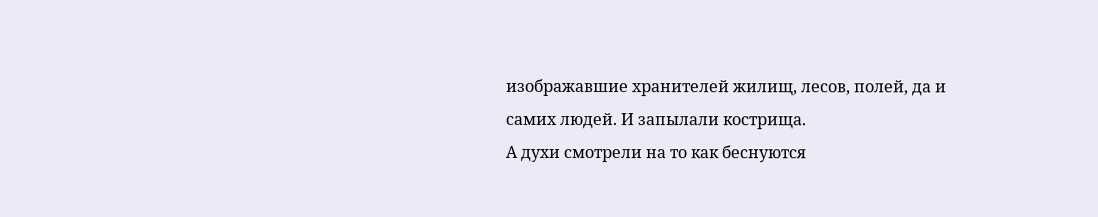изображавшие хранителей жилищ, лесов, полей, да и самих людей. И запылали кострища.
А духи смотрели на то как беснуются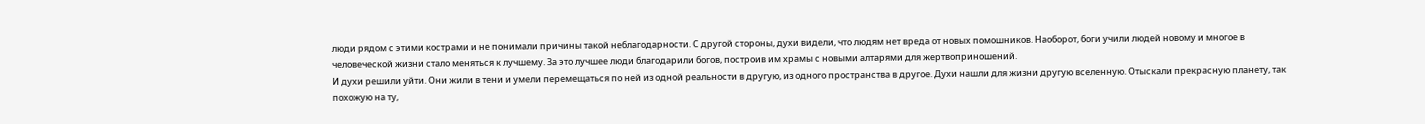люди рядом с этими кострами и не понимали причины такой неблагодарности. С другой стороны, духи видели, что людям нет вреда от новых помошников. Наоборот, боги учили людей новому и многое в человеческой жизни стало меняться к лучшему. За это лучшее люди благодарили богов, построив им храмы с новыми алтарями для жертвоприношений.
И духи решили уйти. Они жили в тени и умели перемещаться по ней из одной реальности в другую, из одного пространства в другое. Духи нашли для жизни другую вселенную. Отыскали прекрасную планету, так похожую на ту,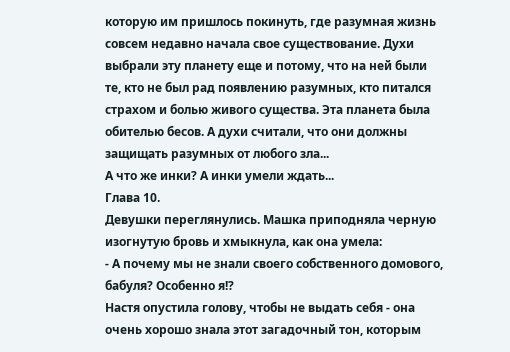которую им пришлось покинуть, где разумная жизнь совсем недавно начала свое существование. Духи выбрали эту планету еще и потому, что на ней были те, кто не был рад появлению разумных, кто питался страхом и болью живого существа. Эта планета была обителью бесов. А духи считали, что они должны защищать разумных от любого зла...
А что же инки? А инки умели ждать...
Глава 10.
Девушки переглянулись. Машка приподняла черную изогнутую бровь и хмыкнула, как она умела:
- А почему мы не знали своего собственного домового, бабуля? Особенно я!?
Настя опустила голову, чтобы не выдать себя - она очень хорошо знала этот загадочный тон, которым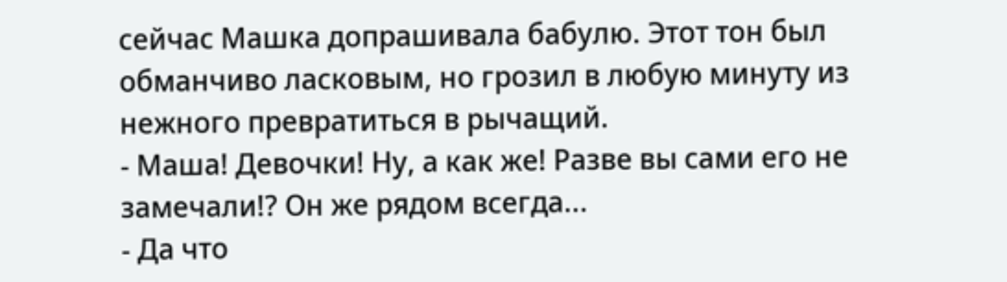сейчас Машка допрашивала бабулю. Этот тон был обманчиво ласковым, но грозил в любую минуту из нежного превратиться в рычащий.
- Маша! Девочки! Ну, а как же! Разве вы сами его не замечали!? Он же рядом всегда...
- Да что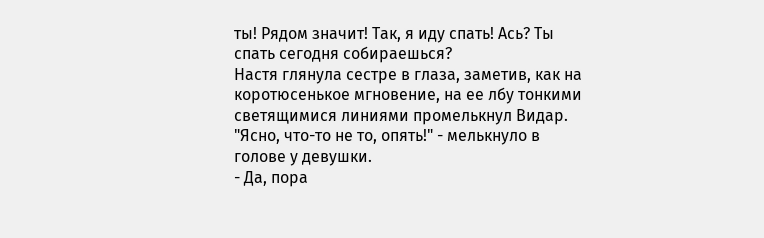ты! Рядом значит! Так, я иду спать! Ась? Ты спать сегодня собираешься?
Настя глянула сестре в глаза, заметив, как на коротюсенькое мгновение, на ее лбу тонкими светящимися линиями промелькнул Видар. "Ясно, что-то не то, опять!" - мелькнуло в голове у девушки.
- Да, пора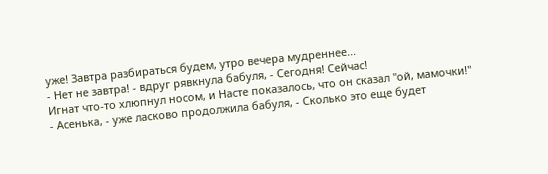уже! Завтра разбираться будем, утро вечера мудреннее...
- Нет не завтра! - вдруг рявкнула бабуля, - Сегодня! Сейчас!
Игнат что-то хлюпнул носом, и Насте показалось, что он сказал "ой, мамочки!"
- Асенька, - уже ласково продолжила бабуля, - Сколько это еще будет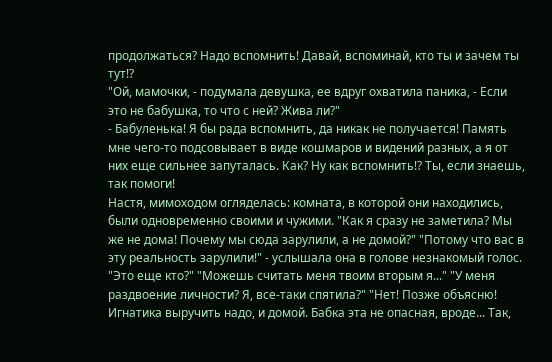продолжаться? Надо вспомнить! Давай, вспоминай, кто ты и зачем ты тут!?
"Ой, мамочки, - подумала девушка, ее вдруг охватила паника, - Если это не бабушка, то что с ней? Жива ли?"
- Бабуленька! Я бы рада вспомнить, да никак не получается! Память мне чего-то подсовывает в виде кошмаров и видений разных, а я от них еще сильнее запуталась. Как? Ну как вспомнить!? Ты, если знаешь, так помоги!
Настя, мимоходом огляделась: комната, в которой они находились, были одновременно своими и чужими. "Как я сразу не заметила? Мы же не дома! Почему мы сюда зарулили, а не домой?" "Потому что вас в эту реальность зарулили!" - услышала она в голове незнакомый голос. "Это еще кто?" "Можешь считать меня твоим вторым я..." "У меня раздвоение личности? Я, все-таки спятила?" "Нет! Позже объясню! Игнатика выручить надо, и домой. Бабка эта не опасная, вроде... Так,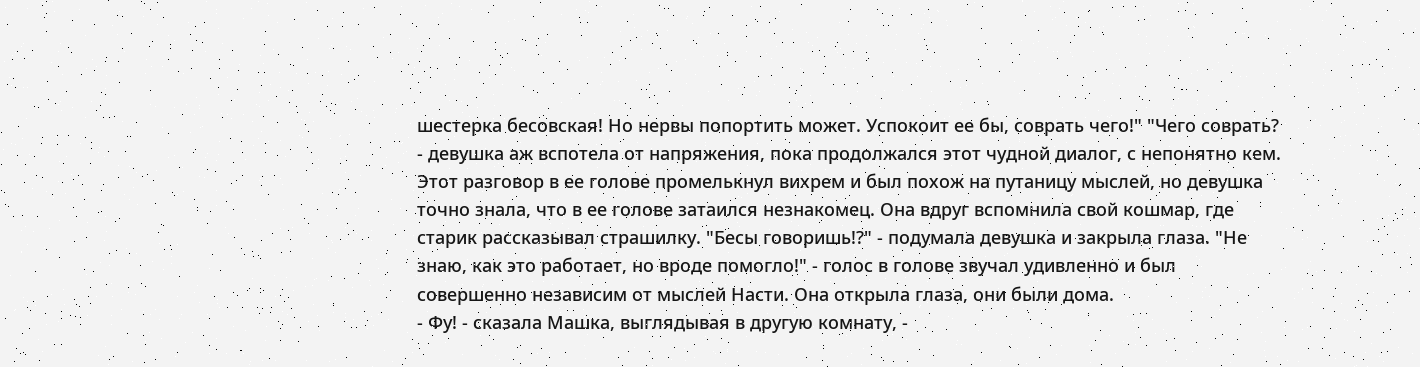шестерка бесовская! Но нервы попортить может. Успокоит ее бы, соврать чего!" "Чего соврать? - девушка аж вспотела от напряжения, пока продолжался этот чудной диалог, с непонятно кем. Этот разговор в ее голове промелькнул вихрем и был похож на путаницу мыслей, но девушка точно знала, что в ее голове затаился незнакомец. Она вдруг вспомнила свой кошмар, где старик рассказывал страшилку. "Бесы говоришь!?" - подумала девушка и закрыла глаза. "Не знаю, как это работает, но вроде помогло!" - голос в голове звучал удивленно и был совершенно независим от мыслей Насти. Она открыла глаза, они были дома.
- Фу! - сказала Машка, выглядывая в другую комнату, -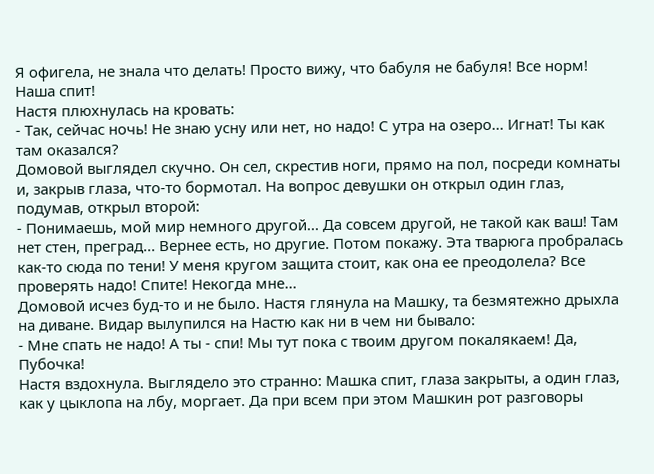Я офигела, не знала что делать! Просто вижу, что бабуля не бабуля! Все норм! Наша спит!
Настя плюхнулась на кровать:
- Так, сейчас ночь! Не знаю усну или нет, но надо! С утра на озеро... Игнат! Ты как там оказался?
Домовой выглядел скучно. Он сел, скрестив ноги, прямо на пол, посреди комнаты и, закрыв глаза, что-то бормотал. На вопрос девушки он открыл один глаз, подумав, открыл второй:
- Понимаешь, мой мир немного другой... Да совсем другой, не такой как ваш! Там нет стен, преград... Вернее есть, но другие. Потом покажу. Эта тварюга пробралась как-то сюда по тени! У меня кругом защита стоит, как она ее преодолела? Все проверять надо! Спите! Некогда мне...
Домовой исчез буд-то и не было. Настя глянула на Машку, та безмятежно дрыхла на диване. Видар вылупился на Настю как ни в чем ни бывало:
- Мне спать не надо! А ты - спи! Мы тут пока с твоим другом покалякаем! Да, Пубочка!
Настя вздохнула. Выглядело это странно: Машка спит, глаза закрыты, а один глаз, как у цыклопа на лбу, моргает. Да при всем при этом Машкин рот разговоры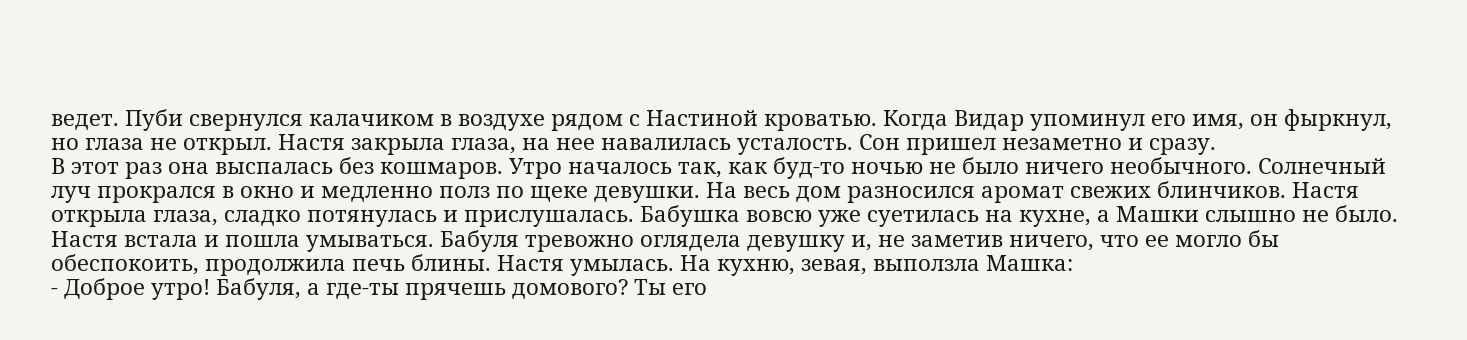ведет. Пуби свернулся калачиком в воздухе рядом с Настиной кроватью. Когда Видар упоминул его имя, он фыркнул, но глаза не открыл. Настя закрыла глаза, на нее навалилась усталость. Сон пришел незаметно и сразу.
В этот раз она выспалась без кошмаров. Утро началось так, как буд-то ночью не было ничего необычного. Солнечный луч прокрался в окно и медленно полз по щеке девушки. На весь дом разносился аромат свежих блинчиков. Настя открыла глаза, сладко потянулась и прислушалась. Бабушка вовсю уже суетилась на кухне, а Машки слышно не было.
Настя встала и пошла умываться. Бабуля тревожно оглядела девушку и, не заметив ничего, что ее могло бы обеспокоить, продолжила печь блины. Настя умылась. На кухню, зевая, выползла Машка:
- Доброе утро! Бабуля, а где-ты прячешь домового? Ты его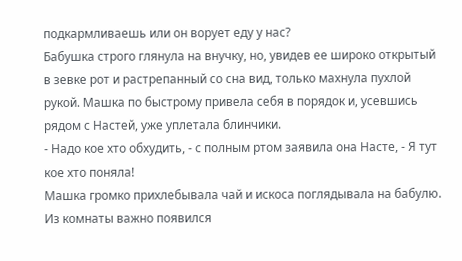подкармливаешь или он ворует еду у нас?
Бабушка строго глянула на внучку, но, увидев ее широко открытый в зевке рот и растрепанный со сна вид, только махнула пухлой рукой. Машка по быстрому привела себя в порядок и, усевшись рядом с Настей, уже уплетала блинчики.
- Надо кое хто обхудить, - с полным ртом заявила она Насте, - Я тут кое хто поняла!
Машка громко прихлебывала чай и искоса поглядывала на бабулю. Из комнаты важно появился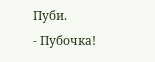Пуби.
- Пубочка!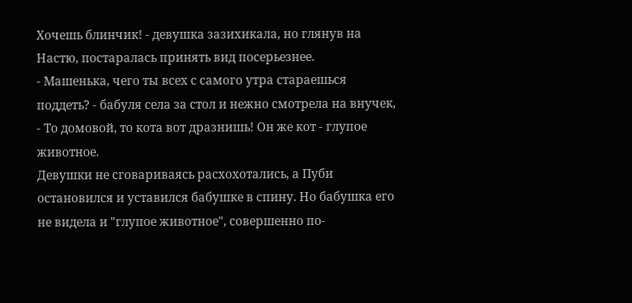Хочешь блинчик! - девушка зазихикала, но глянув на Настю, постаралась принять вид посерьезнее.
- Машенька, чего ты всех с самого утра стараешься поддеть? - бабуля села за стол и нежно смотрела на внучек, - То домовой, то кота вот дразнишь! Он же кот - глупое животное.
Девушки не сговариваясь расхохотались, а Пуби остановился и уставился бабушке в спину. Но бабушка его не видела и "глупое животное", совершенно по-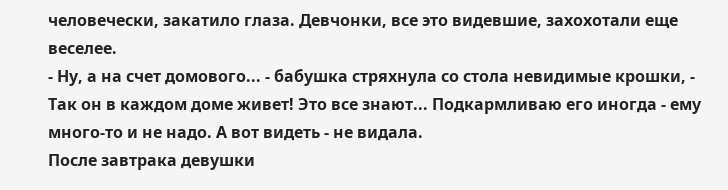человечески, закатило глаза. Девчонки, все это видевшие, захохотали еще веселее.
- Ну, а на счет домового... - бабушка стряхнула со стола невидимые крошки, - Так он в каждом доме живет! Это все знают... Подкармливаю его иногда - ему много-то и не надо. А вот видеть - не видала.
После завтрака девушки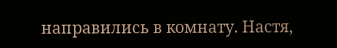направились в комнату. Настя,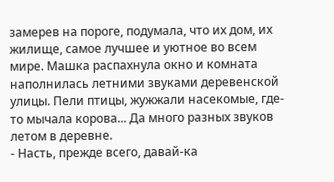замерев на пороге, подумала, что их дом, их жилище, самое лучшее и уютное во всем мире. Машка распахнула окно и комната наполнилась летними звуками деревенской улицы. Пели птицы, жужжали насекомые, где-то мычала корова... Да много разных звуков летом в деревне.
- Насть, прежде всего, давай-ка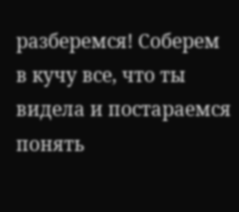разберемся! Соберем в кучу все, что ты видела и постараемся понять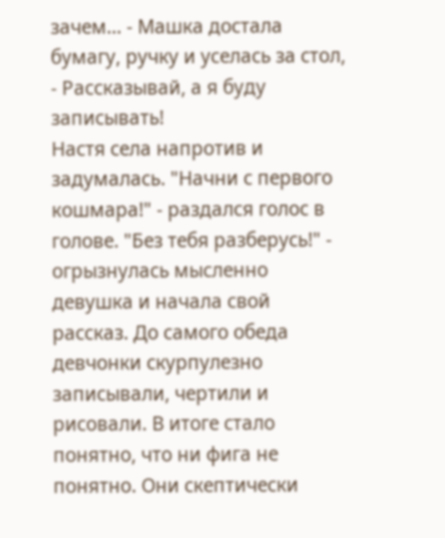зачем... - Машка достала бумагу, ручку и уселась за стол, - Рассказывай, а я буду записывать!
Настя села напротив и задумалась. "Начни с первого кошмара!" - раздался голос в голове. "Без тебя разберусь!" - огрызнулась мысленно девушка и начала свой рассказ. До самого обеда девчонки скурпулезно записывали, чертили и рисовали. В итоге стало понятно, что ни фига не понятно. Они скептически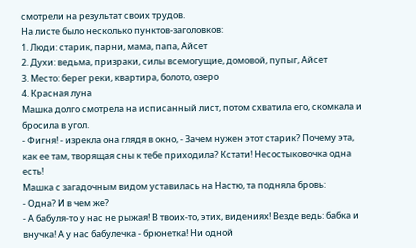смотрели на результат своих трудов.
На листе было несколько пунктов-заголовков:
1. Люди: старик, парни, мама, папа, Айсет
2. Духи: ведьма, призраки, силы всемогущие, домовой, пупыг, Айсет
3. Место: берег реки, квартира, болото, озеро
4. Красная луна
Машка долго смотрела на исписанный лист, потом схватила его, скомкала и бросила в угол.
- Фигня! - изрекла она глядя в окно, - Зачем нужен этот старик? Почему эта, как ее там, творящая сны к тебе приходила? Кстати! Несостыковочка одна есть!
Машка с загадочным видом уставилась на Настю, та подняла бровь:
- Одна? И в чем же?
- А бабуля-то у нас не рыжая! В твоих-то, этих, видениях! Везде ведь: бабка и внучка! А у нас бабулечка - брюнетка! Ни одной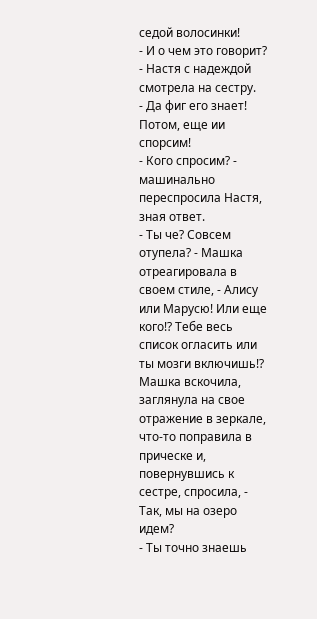седой волосинки!
- И о чем это говорит? - Настя с надеждой смотрела на сестру.
- Да фиг его знает! Потом, еще ии спорсим!
- Кого спросим? - машинально переспросила Настя, зная ответ.
- Ты че? Совсем отупела? - Машка отреагировала в своем стиле, - Алису или Марусю! Или еще кого!? Тебе весь список огласить или ты мозги включишь!?
Машка вскочила, заглянула на свое отражение в зеркале, что-то поправила в прическе и, повернувшись к сестре, спросила, - Так, мы на озеро идем?
- Ты точно знаешь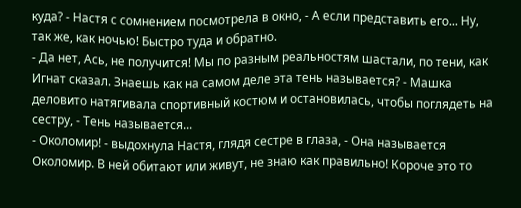куда? - Настя с сомнением посмотрела в окно, - А если представить его... Ну, так же, как ночью! Быстро туда и обратно.
- Да нет, Ась, не получится! Мы по разным реальностям шастали, по тени, как Игнат сказал. Знаешь как на самом деле эта тень называется? - Машка деловито натягивала спортивный костюм и остановилась, чтобы поглядеть на сестру, - Тень называется...
- Околомир! - выдохнула Настя, глядя сестре в глаза, - Она называется Околомир. В ней обитают или живут, не знаю как правильно! Короче это то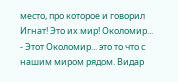место, про которое и говорил Игнат! Это их мир! Околомир...
- Этот Околомир... это то что с нашим миром рядом. Видар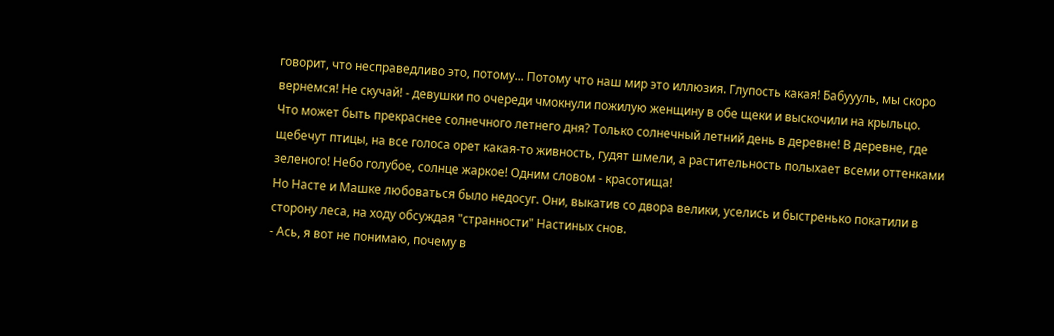говорит, что несправедливо это, потому... Потому что наш мир это иллюзия. Глупость какая! Бабуууль, мы скоро вернемся! Не скучай! - девушки по очереди чмокнули пожилую женщину в обе щеки и выскочили на крыльцо.
Что может быть прекраснее солнечного летнего дня? Только солнечный летний день в деревне! В деревне, где щебечут птицы, на все голоса орет какая-то живность, гудят шмели, а растительность полыхает всеми оттенками зеленого! Небо голубое, солнце жаркое! Одним словом - красотища!
Но Насте и Машке любоваться было недосуг. Они, выкатив со двора велики, уселись и быстренько покатили в сторону леса, на ходу обсуждая "странности" Настиных снов.
- Ась, я вот не понимаю, почему в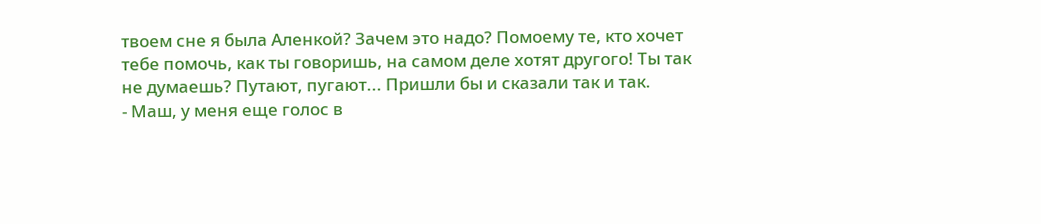твоем сне я была Аленкой? Зачем это надо? Помоему те, кто хочет тебе помочь, как ты говоришь, на самом деле хотят другого! Ты так не думаешь? Путают, пугают... Пришли бы и сказали так и так.
- Маш, у меня еще голос в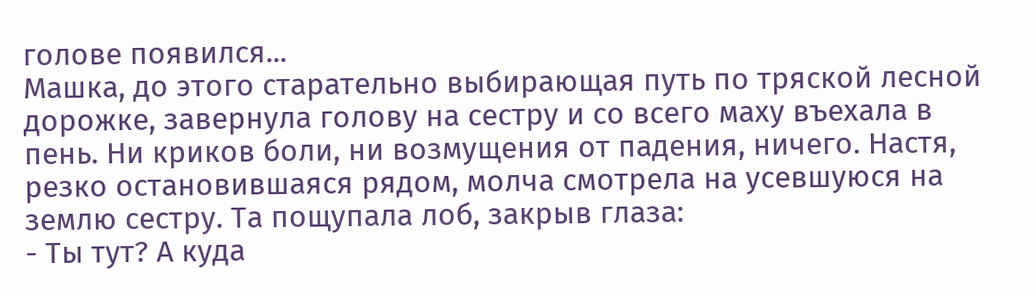голове появился...
Машка, до этого старательно выбирающая путь по тряской лесной дорожке, завернула голову на сестру и со всего маху въехала в пень. Ни криков боли, ни возмущения от падения, ничего. Настя, резко остановившаяся рядом, молча смотрела на усевшуюся на землю сестру. Та пощупала лоб, закрыв глаза:
- Ты тут? А куда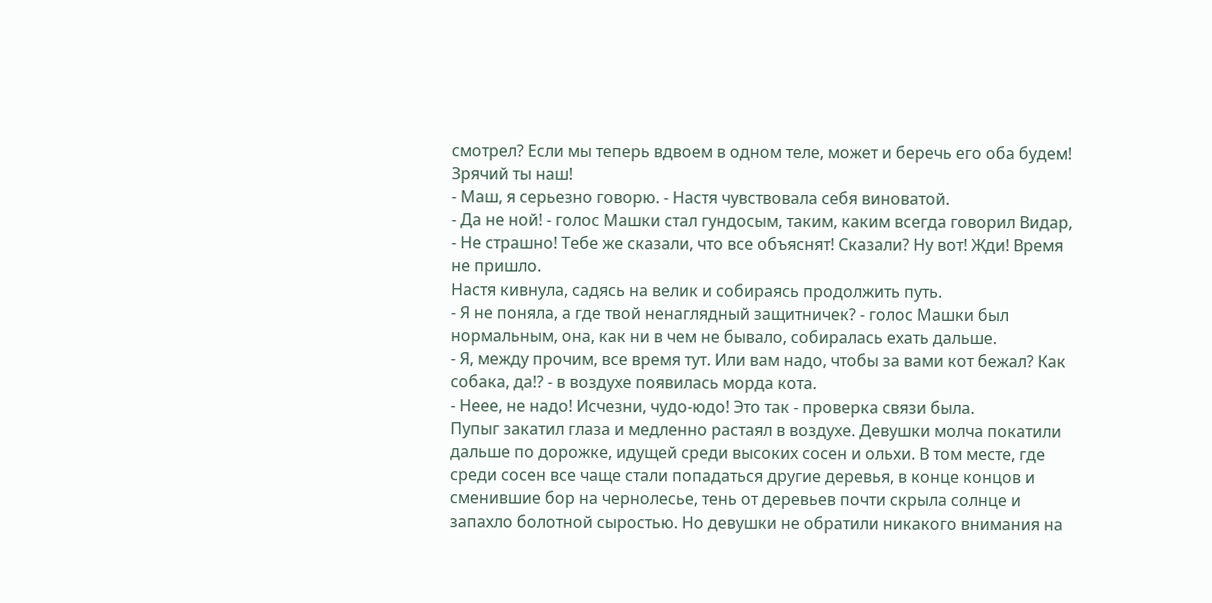смотрел? Если мы теперь вдвоем в одном теле, может и беречь его оба будем! Зрячий ты наш!
- Маш, я серьезно говорю. - Настя чувствовала себя виноватой.
- Да не ной! - голос Машки стал гундосым, таким, каким всегда говорил Видар, - Не страшно! Тебе же сказали, что все объяснят! Сказали? Ну вот! Жди! Время не пришло.
Настя кивнула, садясь на велик и собираясь продолжить путь.
- Я не поняла, а где твой ненаглядный защитничек? - голос Машки был нормальным, она, как ни в чем не бывало, собиралась ехать дальше.
- Я, между прочим, все время тут. Или вам надо, чтобы за вами кот бежал? Как собака, да!? - в воздухе появилась морда кота.
- Неее, не надо! Исчезни, чудо-юдо! Это так - проверка связи была.
Пупыг закатил глаза и медленно растаял в воздухе. Девушки молча покатили дальше по дорожке, идущей среди высоких сосен и ольхи. В том месте, где среди сосен все чаще стали попадаться другие деревья, в конце концов и сменившие бор на чернолесье, тень от деревьев почти скрыла солнце и запахло болотной сыростью. Но девушки не обратили никакого внимания на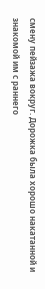смену пейзажа вокруг. Дорожка была хорошо накатанной и знакомой им с раннего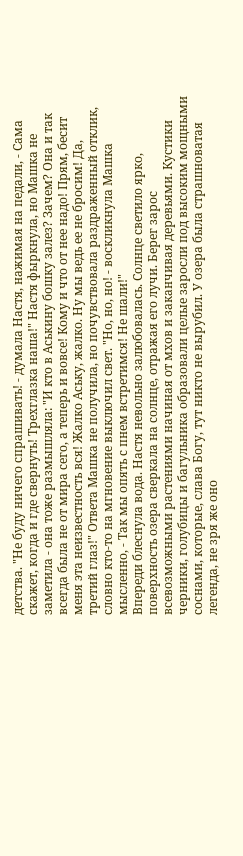детства. "Не буду ничего спрашивать! - думала Настя, нажимая на педали, - Сама скажет, когда и где свернуть! Трехглазка наша!" Настя фыркнула, но Машка не заметила - она тоже размышляла: "И кто в Аськину бошку залез? Зачем? Она и так всегда была не от мира сего, а теперь и вовсе! Кому и что от нее надо! Прям, бесит меня эта неизвестность вся! Жалко Аську, жалко. Ну мы ведь ее не бросим! Да, третий глаз!" Ответа Машка не получила, но почувствовала раздраженный отклик, словно кто-то на мгновение выключил свет. "Но, но, но! - воскликнула Машка мысленно, - Так мы опять с пнем встретимся! Не шали!"
Впереди блеснула вода. Настя невольно залюбовалась. Солнце светило ярко, поверхность озера сверкала на солнце, отражая его лучи. Берег зарос всевозможными растениями начиная от мхов и заканчивая деревьями. Кустики черники, голубицы и багульника образовали целые заросли под высоким мощными соснами, которые, слава Богу, тут никто не вырубил. У озера была страшноватая легенда, не зря же оно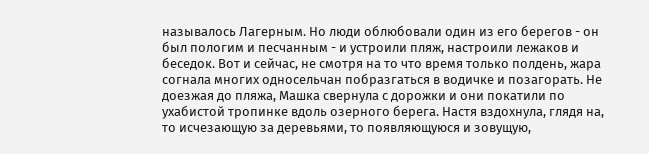называлось Лагерным. Но люди облюбовали один из его берегов - он был пологим и песчанным - и устроили пляж, настроили лежаков и беседок. Вот и сейчас, не смотря на то что время только полдень, жара согнала многих односельчан побразгаться в водичке и позагорать. Не доезжая до пляжа, Машка свернула с дорожки и они покатили по ухабистой тропинке вдоль озерного берега. Настя вздохнула, глядя на, то исчезающую за деревьями, то появляющуюся и зовущую,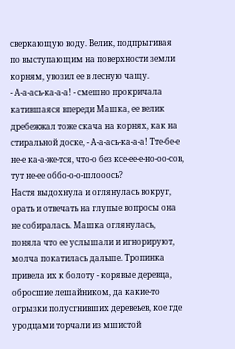сверкающую воду. Велик, подпрыгивая по выступающим на поверхности земли корням, увозил ее в лесную чащу.
- А-а-ась-ка-а-а! - смешно прокричала катившаяся впереди Машка, ее велик дребежжал тоже скача на корнях, как на стиральной доске, - А-а-ась-ка-а-а! Тте-бе-е не-е ка-а-же-тся, что-о без ксе-ее-е-но-оо-сов, тут не-ее оббо-о-о-шлооось?
Настя выдохнула и оглянулась вокруг, орать и отвечать на глупые вопросы она не собиралась. Машка оглянулась, поняла что ее услышали и игнорируют, молча покатилась дальше. Тропинка привела их к болоту - корявые деревца, обросшие лешайником, да какие-то огрызки полусгнивших деревеьев, кое где уродцами торчали из мшистой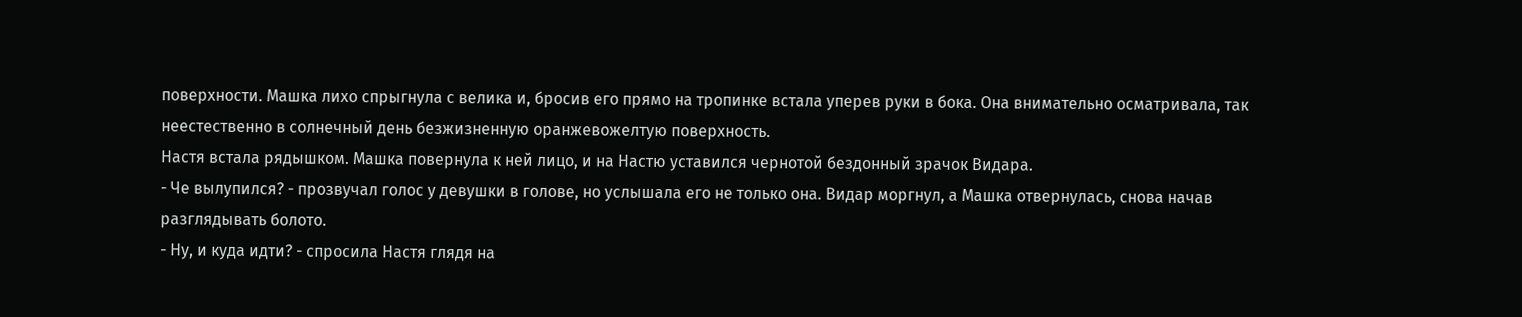поверхности. Машка лихо спрыгнула с велика и, бросив его прямо на тропинке встала уперев руки в бока. Она внимательно осматривала, так неестественно в солнечный день безжизненную оранжевожелтую поверхность.
Настя встала рядышком. Машка повернула к ней лицо, и на Настю уставился чернотой бездонный зрачок Видара.
- Че вылупился? - прозвучал голос у девушки в голове, но услышала его не только она. Видар моргнул, а Машка отвернулась, снова начав разглядывать болото.
- Ну, и куда идти? - спросила Настя глядя на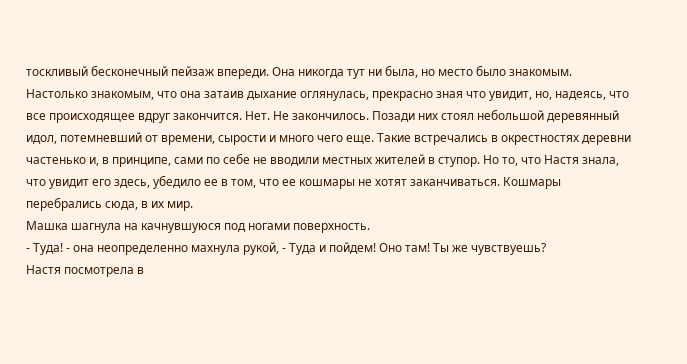тоскливый бесконечный пейзаж впереди. Она никогда тут ни была, но место было знакомым. Настолько знакомым, что она затаив дыхание оглянулась, прекрасно зная что увидит, но, надеясь, что все происходящее вдруг закончится. Нет. Не закончилось. Позади них стоял небольшой деревянный идол, потемневший от времени, сырости и много чего еще. Такие встречались в окрестностях деревни частенько и, в принципе, сами по себе не вводили местных жителей в ступор. Но то, что Настя знала, что увидит его здесь, убедило ее в том, что ее кошмары не хотят заканчиваться. Кошмары перебрались сюда, в их мир.
Машка шагнула на качнувшуюся под ногами поверхность.
- Туда! - она неопределенно махнула рукой, - Туда и пойдем! Оно там! Ты же чувствуешь?
Настя посмотрела в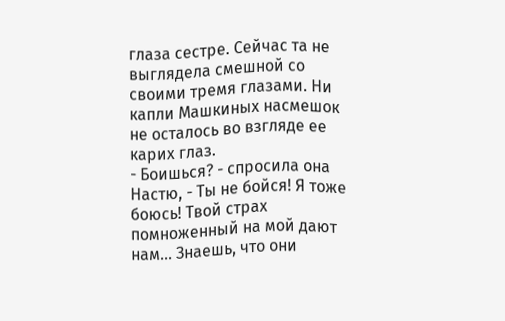глаза сестре. Сейчас та не выглядела смешной со своими тремя глазами. Ни капли Машкиных насмешок не осталось во взгляде ее карих глаз.
- Боишься? - спросила она Настю, - Ты не бойся! Я тоже боюсь! Твой страх помноженный на мой дают нам... Знаешь, что они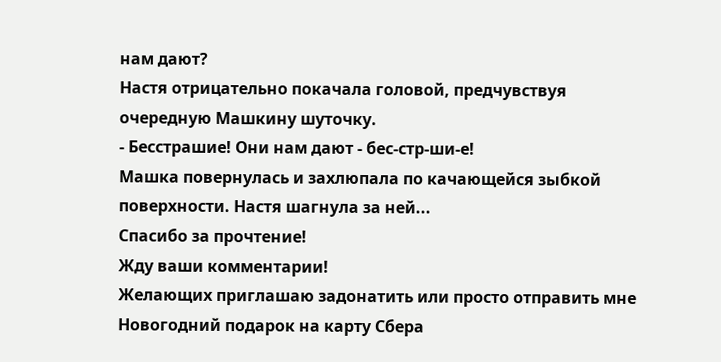нам дают?
Настя отрицательно покачала головой, предчувствуя очередную Машкину шуточку.
- Бесстрашие! Они нам дают - бес-стр-ши-е!
Машка повернулась и захлюпала по качающейся зыбкой поверхности. Настя шагнула за ней...
Спасибо за прочтение!
Жду ваши комментарии!
Желающих приглашаю задонатить или просто отправить мне Новогодний подарок на карту Сбера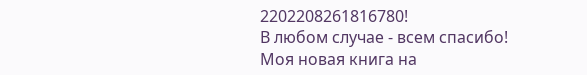2202208261816780!
В любом случае - всем спасибо!
Моя новая книга на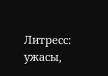Литресс: ужасы,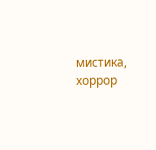мистика, хоррор